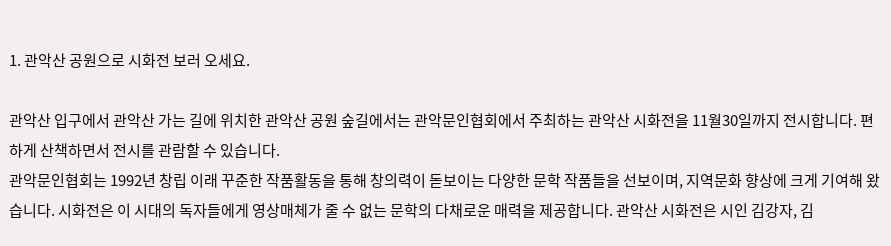1. 관악산 공원으로 시화전 보러 오세요.

관악산 입구에서 관악산 가는 길에 위치한 관악산 공원 숲길에서는 관악문인협회에서 주최하는 관악산 시화전을 11월30일까지 전시합니다. 편하게 산책하면서 전시를 관람할 수 있습니다.
관악문인협회는 1992년 창립 이래 꾸준한 작품활동을 통해 창의력이 돋보이는 다양한 문학 작품들을 선보이며, 지역문화 향상에 크게 기여해 왔습니다. 시화전은 이 시대의 독자들에게 영상매체가 줄 수 없는 문학의 다채로운 매력을 제공합니다. 관악산 시화전은 시인 김강자, 김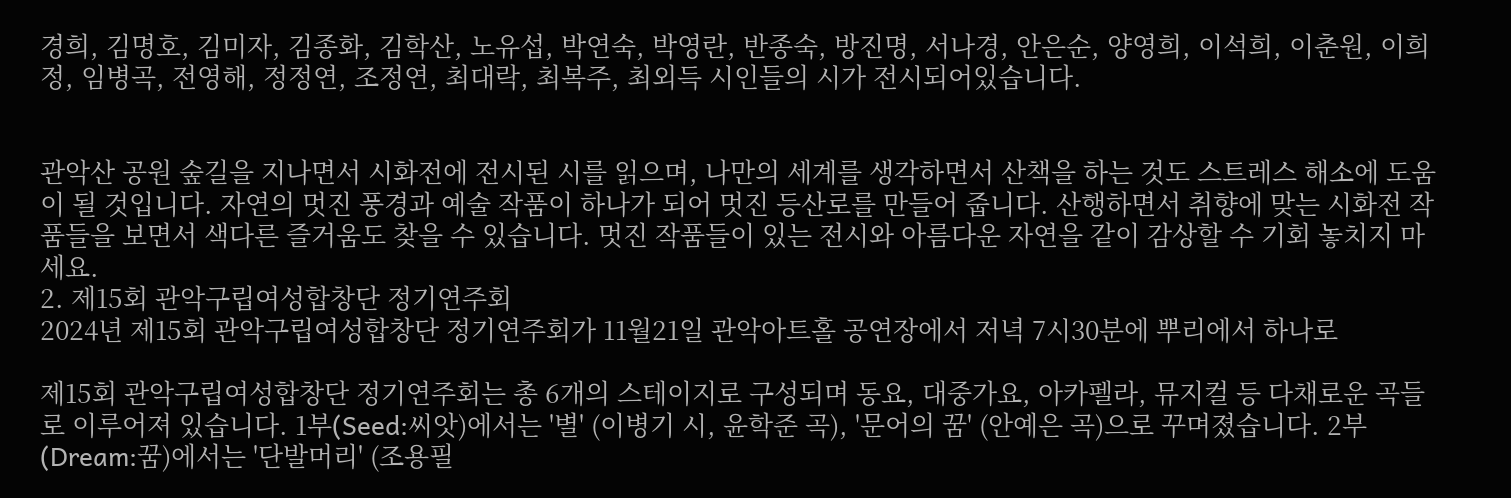경희, 김명호, 김미자, 김종화, 김학산, 노유섭, 박연숙, 박영란, 반종숙, 방진명, 서나경, 안은순, 양영희, 이석희, 이춘원, 이희정, 임병곡, 전영해, 정정연, 조정연, 최대락, 최복주, 최외득 시인들의 시가 전시되어있습니다.


관악산 공원 숲길을 지나면서 시화전에 전시된 시를 읽으며, 나만의 세계를 생각하면서 산책을 하는 것도 스트레스 해소에 도움이 될 것입니다. 자연의 멋진 풍경과 예술 작품이 하나가 되어 멋진 등산로를 만들어 줍니다. 산행하면서 취향에 맞는 시화전 작품들을 보면서 색다른 즐거움도 찾을 수 있습니다. 멋진 작품들이 있는 전시와 아름다운 자연을 같이 감상할 수 기회 놓치지 마세요.
2. 제15회 관악구립여성합창단 정기연주회
2024년 제15회 관악구립여성합창단 정기연주회가 11월21일 관악아트홀 공연장에서 저녁 7시30분에 뿌리에서 하나로

제15회 관악구립여성합창단 정기연주회는 총 6개의 스테이지로 구성되며 동요, 대중가요, 아카펠라, 뮤지컬 등 다채로운 곡들로 이루어져 있습니다. 1부(Seed:씨앗)에서는 '별' (이병기 시, 윤학준 곡), '문어의 꿈' (안예은 곡)으로 꾸며졌습니다. 2부(Dream:꿈)에서는 '단발머리' (조용필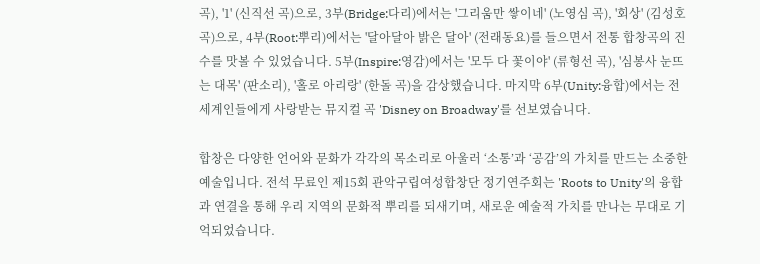곡), '1' (신직선 곡)으로, 3부(Bridge:다리)에서는 '그리움만 쌓이네' (노영심 곡), '회상' (김성호 곡)으로, 4부(Root:뿌리)에서는 '달아달아 밝은 달아' (전래동요)를 들으면서 전통 합창곡의 진수를 맛볼 수 있었습니다. 5부(Inspire:영감)에서는 '모두 다 꽃이야' (류형선 곡), '심봉사 눈뜨는 대목' (판소리), '홀로 아리랑' (한돌 곡)을 감상했습니다. 마지막 6부(Unity:융합)에서는 전 세계인들에게 사랑받는 뮤지컬 곡 'Disney on Broadway'를 선보였습니다.

합창은 다양한 언어와 문화가 각각의 목소리로 아울러 ‘소통’과 ‘공감’의 가치를 만드는 소중한 예술입니다. 전석 무료인 제15회 관악구립여성합창단 정기연주회는 'Roots to Unity'의 융합과 연결을 통해 우리 지역의 문화적 뿌리를 되새기며, 새로운 예술적 가치를 만나는 무대로 기억되었습니다.